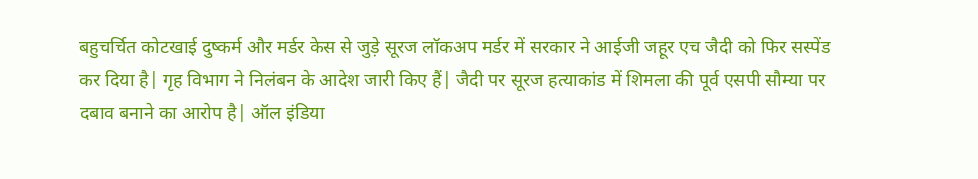बहुचर्चित कोटखाई दुष्कर्म और मर्डर केस से जुड़े सूरज लॉकअप मर्डर में सरकार ने आईजी जहूर एच जैदी को फिर सस्पेंड कर दिया है| गृह विभाग ने निलंबन के आदेश जारी किए हैं| जैदी पर सूरज हत्याकांड में शिमला की पूर्व एसपी सौम्या पर दबाव बनाने का आरोप है| ऑल इंडिया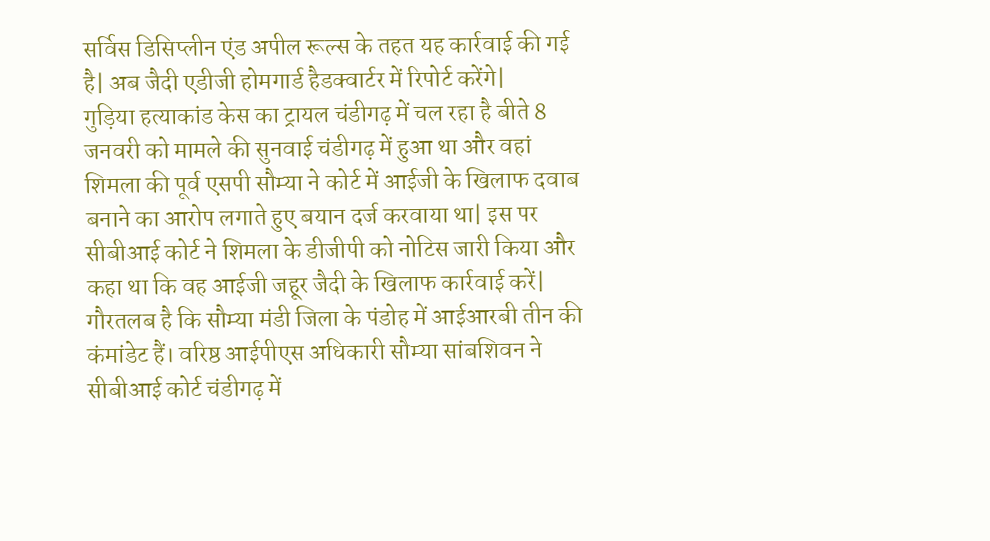सर्विस डिसिप्लीन एंड अपील रूल्स के तहत यह कार्रवाई की गई है| अब जैदी एडीजी होमगार्ड हैडक्वार्टर में रिपोर्ट करेंगे|
गुड़िया हत्याकांड केस का ट्रायल चंडीगढ़ में चल रहा है बीते 8 जनवरी को मामले की सुनवाई चंडीगढ़ में हुआ था और वहां शिमला की पूर्व एसपी सौम्या ने कोर्ट में आईजी के खिलाफ दवाब बनाने का आरोप लगाते हुए बयान दर्ज करवाया था| इस पर सीबीआई कोर्ट ने शिमला के डीजीपी को नोटिस जारी किया और कहा था कि वह आईजी जहूर जैदी के खिलाफ कार्रवाई करें|
गौरतलब है कि सौम्या मंडी जिला के पंडोह में आईआरबी तीन की कंमांडेट हैं। वरिष्ठ आईपीएस अधिकारी सौम्या सांबशिवन ने सीबीआई कोर्ट चंडीगढ़ में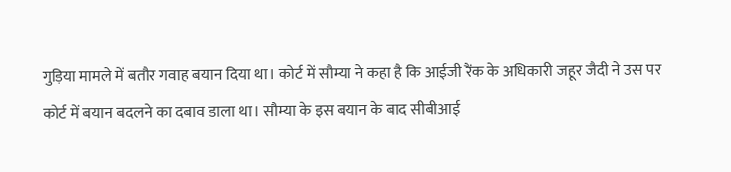गुड़िया मामले में बतौर गवाह बयान दिया था। कोर्ट में सौम्या ने कहा है कि आईजी रैंक के अधिकारी जहूर जैदी ने उस पर कोर्ट में बयान बदलने का दबाव डाला था। सौम्या के इस बयान के बाद सीबीआई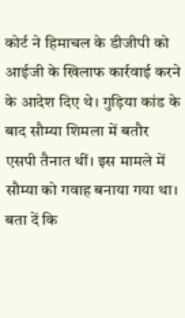कोर्ट ने हिमाचल के डीजीपी को आईजी के खिलाफ कार्रवाई करने के आदेश दिए थे। गुड़िया कांड के बाद सौम्या शिमला में बतौर एसपी तैनात थीं। इस मामले में सौम्या को गवाह बनाया गया था।
बता दें कि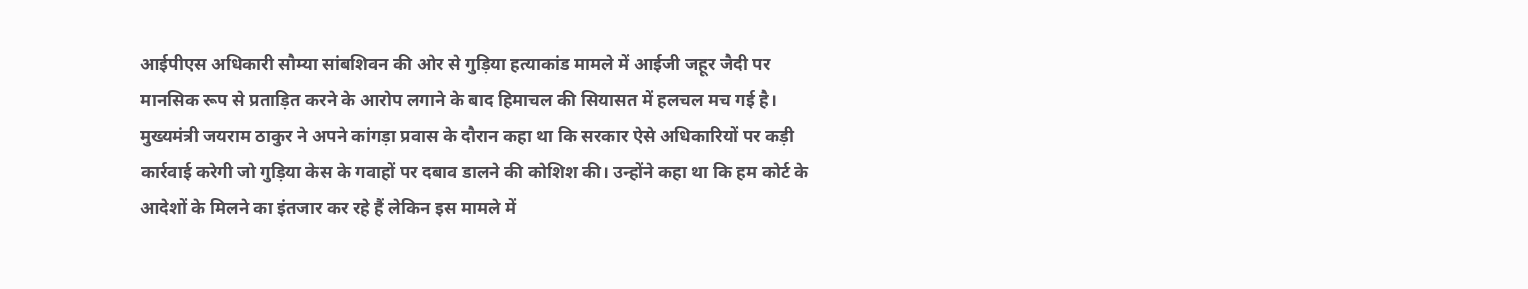आईपीएस अधिकारी सौम्या सांबशिवन की ओर से गुड़िया हत्याकांड मामले में आईजी जहूर जैदी पर मानसिक रूप से प्रताड़ित करने के आरोप लगाने के बाद हिमाचल की सियासत में हलचल मच गई है। मुख्यमंत्री जयराम ठाकुर ने अपने कांगड़ा प्रवास के दौरान कहा था कि सरकार ऐसे अधिकारियों पर कड़ी कार्रवाई करेगी जो गुड़िया केस के गवाहों पर दबाव डालने की कोशिश की। उन्होंने कहा था कि हम कोर्ट के आदेशों के मिलने का इंतजार कर रहे हैं लेकिन इस मामले में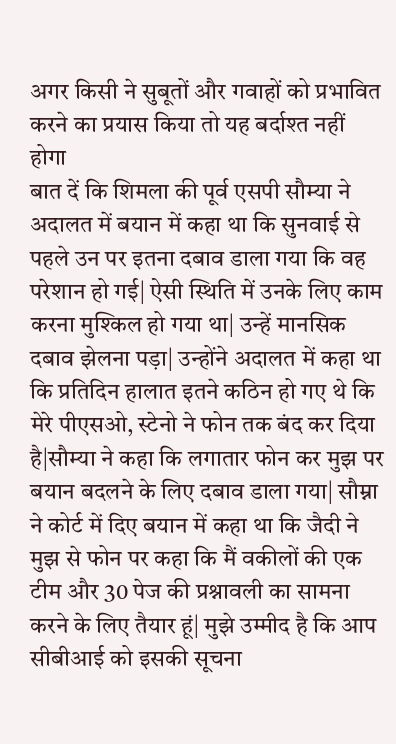अगर किसी ने सुबूतों और गवाहों को प्रभावित करने का प्रयास किया तो यह बर्दाश्त नहीं होगा
बात दें कि शिमला की पूर्व एसपी सौम्या ने अदालत में बयान में कहा था कि सुनवाई से पहले उन पर इतना दबाव डाला गया कि वह परेशान हो गई| ऐसी स्थिति में उनके लिए काम करना मुश्किल हो गया था| उन्हें मानसिक दबाव झेलना पड़ा| उन्होंने अदालत में कहा था कि प्रतिदिन हालात इतने कठिन हो गए थे कि मेरे पीएसओ, स्टेनो ने फोन तक बंद कर दिया है|सौम्या ने कहा कि लगातार फोन कर मुझ पर बयान बदलने के लिए दबाव डाला गया| सौम्ना ने कोर्ट में दिए बयान में कहा था कि जैदी ने मुझ से फोन पर कहा कि मैं वकीलों की एक टीम और 30 पेज की प्रश्नावली का सामना करने के लिए तैयार हूं| मुझे उम्मीद है कि आप सीबीआई को इसकी सूचना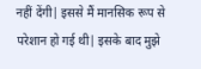नहीं देंगी| इससे मैं मानसिक रूप से परेशान हो गई थी| इसके बाद मुझे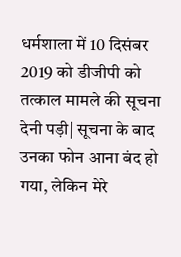धर्मशाला में 10 दिसंबर 2019 को डीजीपी को तत्काल मामले की सूचना देनी पड़ी| सूचना के बाद उनका फोन आना बंद हो गया, लेकिन मेरे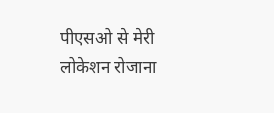पीएसओ से मेरी लोकेशन रोजाना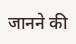जानने की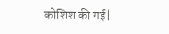कोशिश की गई|